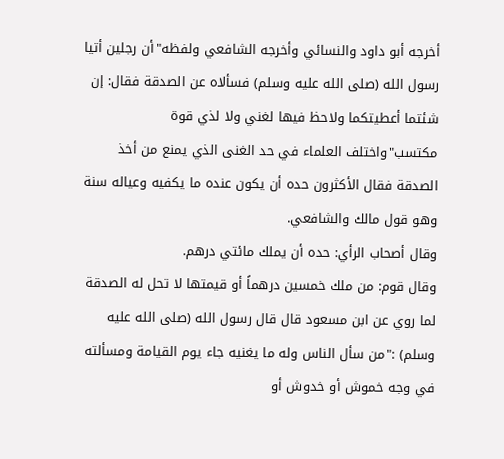أخرجه أبو داود والنسائي وأخرجه الشافعي ولفظه"أن رجلين أتيا رسول الله (صلى الله عليه وسلم) فسألاه عن الصدقة فقال: إن شئتما أعطيتكما ولاحظ فيها لغني ولا لذي قوة مكتسب"واختلف العلماء في حد الغنى الذي يمنع من أخذ الصدقة فقال الأكثرون حده أن يكون عنده ما يكفيه وعياله سنة وهو قول مالك والشافعي.
وقال أصحاب الرأي: حده أن يملك مائتي درهم.
وقال قوم: من ملك خمسين درهماً أو قيمتها لا تحل له الصدقة لما روي عن ابن مسعود قال قال رسول الله (صلى الله عليه وسلم) :"من سأل الناس وله ما يغنيه جاء يوم القيامة ومسألته في وجه خموش أو خدوش أو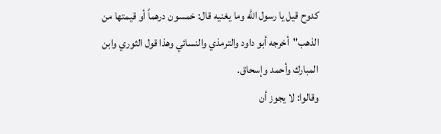كدوح قيل يا رسول الله وما يغنيه قال: خمسون درهماً أو قيمتها من الذهب"أخرجه أبو داود والترمذي والنسائي وهذا قول الثوري وابن المبارك وأحمد وإسحاق.
وقالوا: لا يجوز أن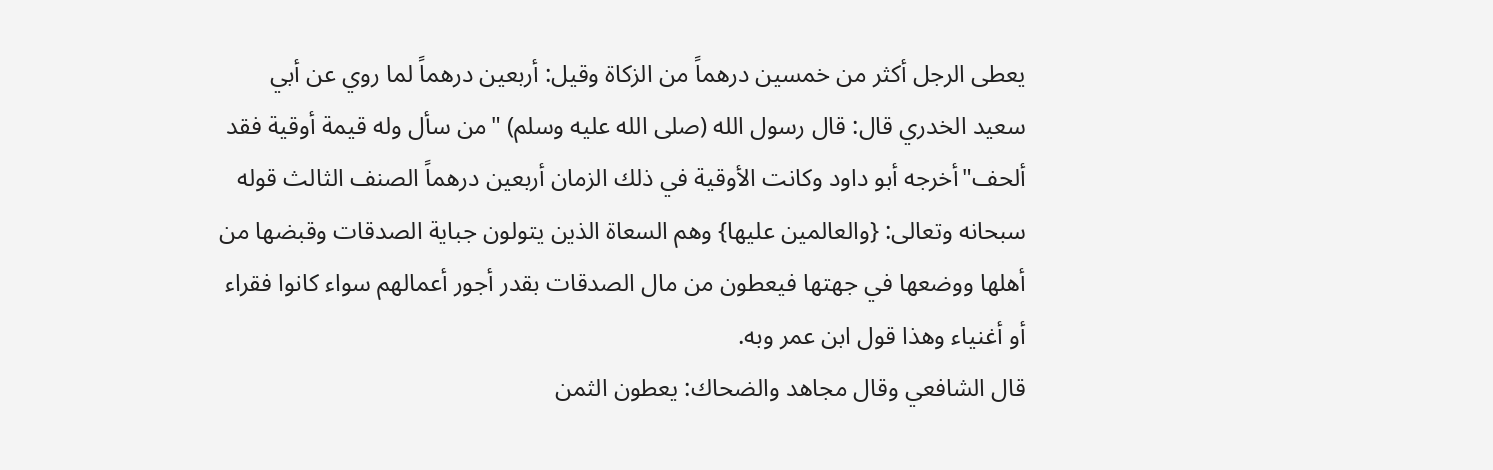يعطى الرجل أكثر من خمسين درهماً من الزكاة وقيل: أربعين درهماً لما روي عن أبي سعيد الخدري قال: قال رسول الله (صلى الله عليه وسلم) "من سأل وله قيمة أوقية فقد ألحف"أخرجه أبو داود وكانت الأوقية في ذلك الزمان أربعين درهماً الصنف الثالث قوله سبحانه وتعالى: {والعالمين عليها} وهم السعاة الذين يتولون جباية الصدقات وقبضها من أهلها ووضعها في جهتها فيعطون من مال الصدقات بقدر أجور أعمالهم سواء كانوا فقراء أو أغنياء وهذا قول ابن عمر وبه.
قال الشافعي وقال مجاهد والضحاك: يعطون الثمن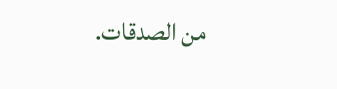من الصدقات.